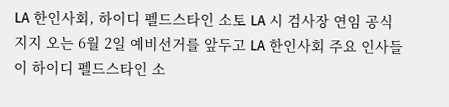LA 한인사회, 하이디 펠드스타인 소토 LA 시 검사장 연임 공식 지지 오는 6월 2일 예비선거를 앞두고 LA 한인사회 주요 인사들이 하이디 펠드스타인 소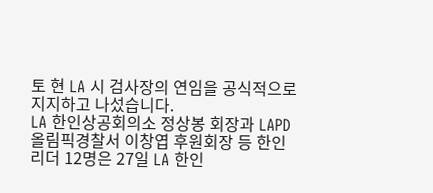토 현 LA 시 검사장의 연임을 공식적으로 지지하고 나섰습니다.
LA 한인상공회의소 정상봉 회장과 LAPD 올림픽경찰서 이창엽 후원회장 등 한인 리더 12명은 27일 LA 한인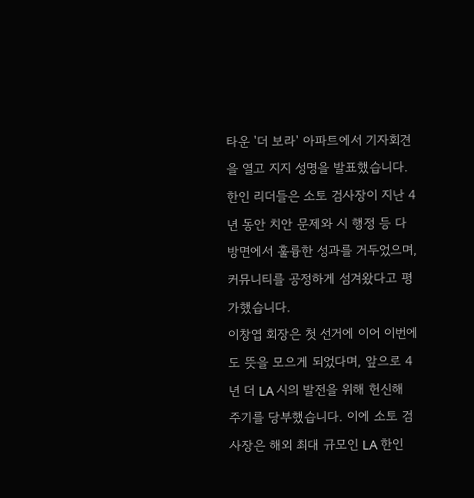타운 '더 보라' 아파트에서 기자회견을 열고 지지 성명을 발표했습니다. 한인 리더들은 소토 검사장이 지난 4년 동안 치안 문제와 시 행정 등 다방면에서 훌륭한 성과를 거두었으며, 커뮤니티를 공정하게 섬겨왔다고 평가했습니다.
이창엽 회장은 첫 선거에 이어 이번에도 뜻을 모으게 되었다며, 앞으로 4년 더 LA 시의 발전을 위해 헌신해 주기를 당부했습니다. 이에 소토 검사장은 해외 최대 규모인 LA 한인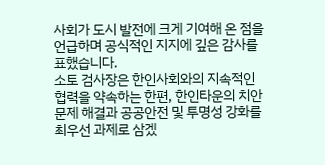사회가 도시 발전에 크게 기여해 온 점을 언급하며 공식적인 지지에 깊은 감사를 표했습니다.
소토 검사장은 한인사회와의 지속적인 협력을 약속하는 한편, 한인타운의 치안 문제 해결과 공공안전 및 투명성 강화를 최우선 과제로 삼겠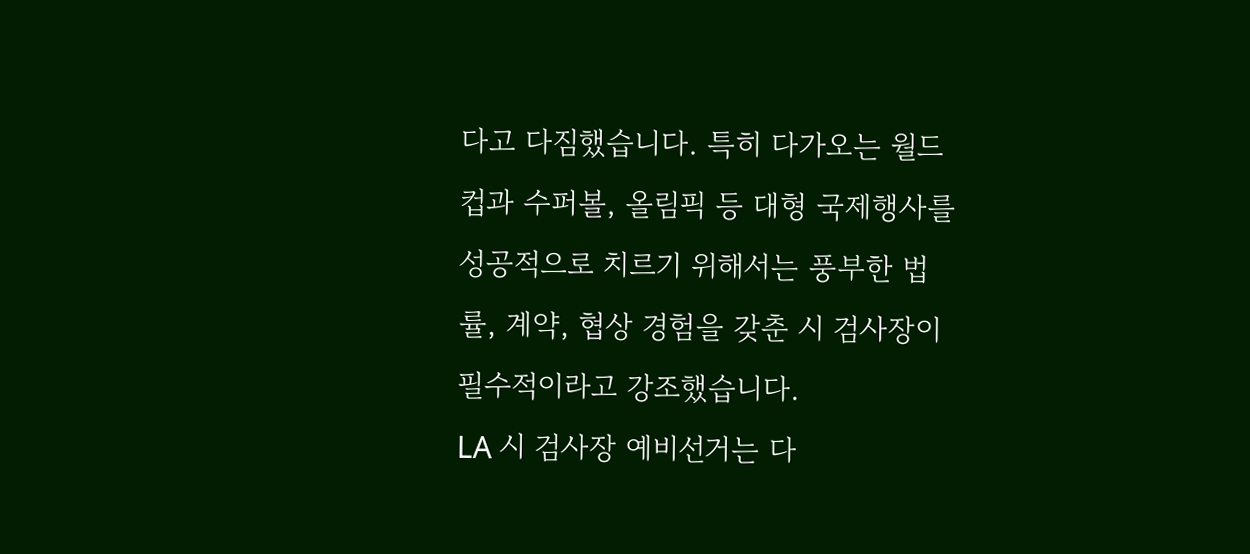다고 다짐했습니다. 특히 다가오는 월드컵과 수퍼볼, 올림픽 등 대형 국제행사를 성공적으로 치르기 위해서는 풍부한 법률, 계약, 협상 경험을 갖춘 시 검사장이 필수적이라고 강조했습니다.
LA 시 검사장 예비선거는 다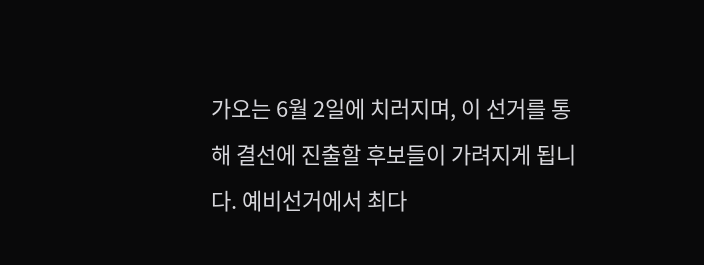가오는 6월 2일에 치러지며, 이 선거를 통해 결선에 진출할 후보들이 가려지게 됩니다. 예비선거에서 최다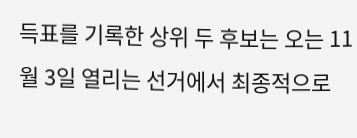득표를 기록한 상위 두 후보는 오는 11월 3일 열리는 선거에서 최종적으로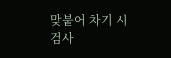맞붙어 차기 시 검사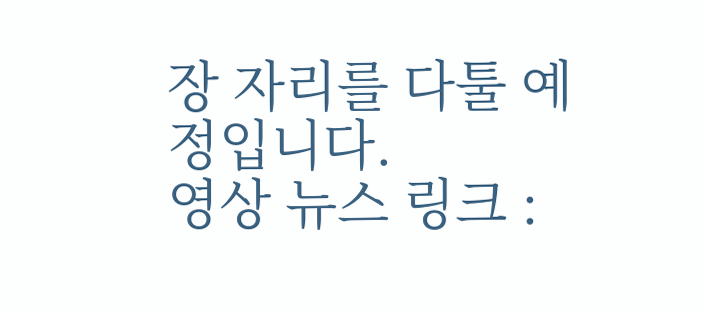장 자리를 다툴 예정입니다.
영상 뉴스 링크 :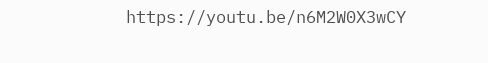https://youtu.be/n6M2W0X3wCY